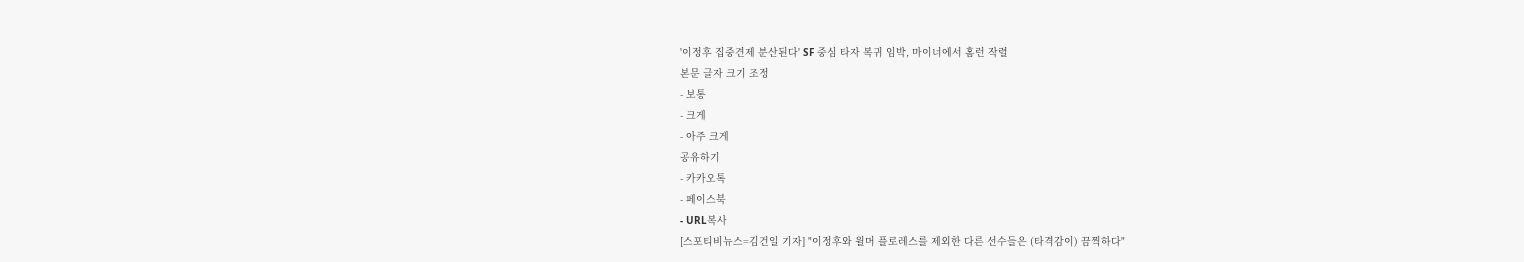'이정후 집중견제 분산된다' SF 중심 타자 복귀 임박, 마이너에서 홈런 작렬
본문 글자 크기 조정
- 보통
- 크게
- 아주 크게
공유하기
- 카카오톡
- 페이스북
- URL복사
[스포티비뉴스=김건일 기자] "이정후와 윌머 플로레스를 제외한 다른 선수들은 (타격감이) 끔찍하다"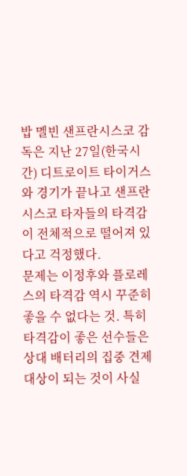밥 멜빈 샌프란시스코 감독은 지난 27일(한국시간) 디트로이트 타이거스와 경기가 끝나고 샌프란시스코 타자들의 타격감이 전체적으로 떨어져 있다고 걱정했다.
문제는 이정후와 플로레스의 타격감 역시 꾸준히 좋을 수 없다는 것. 특히 타격감이 좋은 선수들은 상대 배터리의 집중 견제 대상이 되는 것이 사실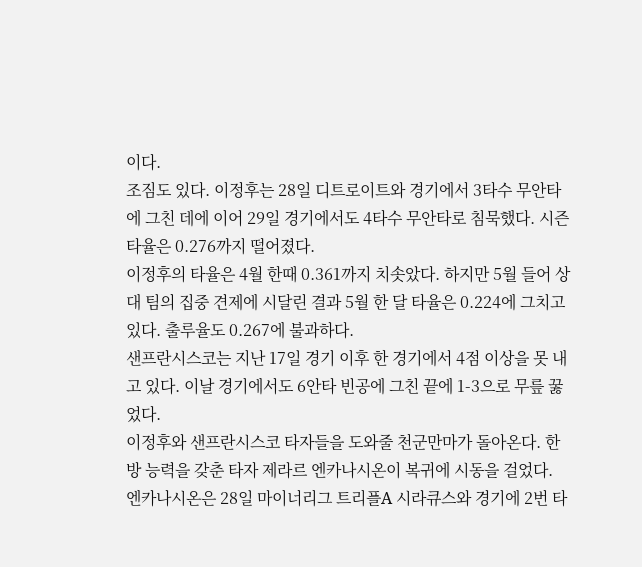이다.
조짐도 있다. 이정후는 28일 디트로이트와 경기에서 3타수 무안타에 그친 데에 이어 29일 경기에서도 4타수 무안타로 침묵했다. 시즌 타율은 0.276까지 떨어졌다.
이정후의 타율은 4월 한때 0.361까지 치솟았다. 하지만 5월 들어 상대 팀의 집중 견제에 시달린 결과 5월 한 달 타율은 0.224에 그치고 있다. 출루율도 0.267에 불과하다.
샌프란시스코는 지난 17일 경기 이후 한 경기에서 4점 이상을 못 내고 있다. 이날 경기에서도 6안타 빈공에 그친 끝에 1-3으로 무릎 꿇었다.
이정후와 샌프란시스코 타자들을 도와줄 천군만마가 돌아온다. 한 방 능력을 갖춘 타자 제라르 엔카나시온이 복귀에 시동을 걸었다.
엔카나시온은 28일 마이너리그 트리플A 시라큐스와 경기에 2번 타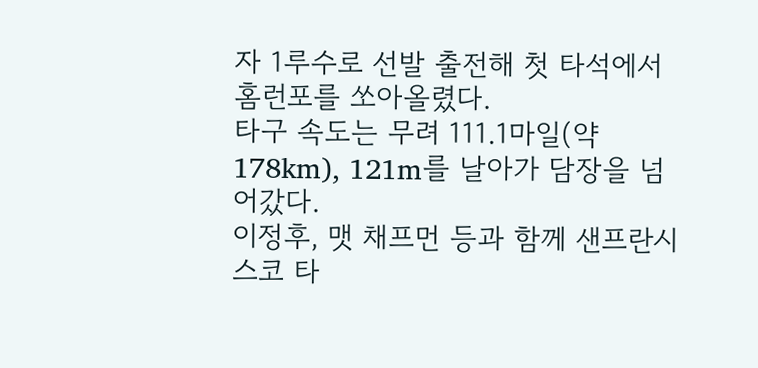자 1루수로 선발 출전해 첫 타석에서 홈런포를 쏘아올렸다.
타구 속도는 무려 111.1마일(약 178km), 121m를 날아가 담장을 넘어갔다.
이정후, 맷 채프먼 등과 함께 샌프란시스코 타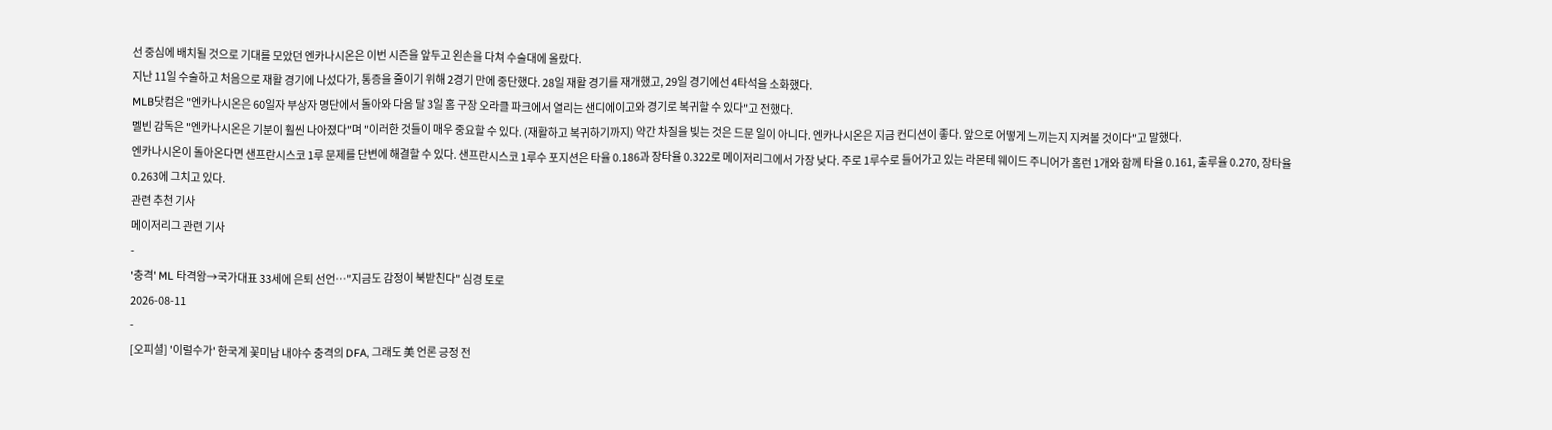선 중심에 배치될 것으로 기대를 모았던 엔카나시온은 이번 시즌을 앞두고 왼손을 다쳐 수술대에 올랐다.
지난 11일 수술하고 처음으로 재활 경기에 나섰다가, 통증을 줄이기 위해 2경기 만에 중단했다. 28일 재활 경기를 재개했고, 29일 경기에선 4타석을 소화했다.
MLB닷컴은 "엔카나시온은 60일자 부상자 명단에서 돌아와 다음 달 3일 홈 구장 오라클 파크에서 열리는 샌디에이고와 경기로 복귀할 수 있다"고 전했다.
멜빈 감독은 "엔카나시온은 기분이 훨씬 나아졌다"며 "이러한 것들이 매우 중요할 수 있다. (재활하고 복귀하기까지) 약간 차질을 빚는 것은 드문 일이 아니다. 엔카나시온은 지금 컨디션이 좋다. 앞으로 어떻게 느끼는지 지켜볼 것이다"고 말했다.
엔카나시온이 돌아온다면 샌프란시스코 1루 문제를 단변에 해결할 수 있다. 샌프란시스코 1루수 포지션은 타율 0.186과 장타율 0.322로 메이저리그에서 가장 낮다. 주로 1루수로 들어가고 있는 라몬테 웨이드 주니어가 홈런 1개와 함께 타율 0.161, 출루율 0.270, 장타율 0.263에 그치고 있다.
관련 추천 기사
메이저리그 관련 기사
-
'충격' ML 타격왕→국가대표 33세에 은퇴 선언…"지금도 감정이 북받친다" 심경 토로
2026-08-11
-
[오피셜] '이럴수가' 한국계 꽃미남 내야수 충격의 DFA, 그래도 美 언론 긍정 전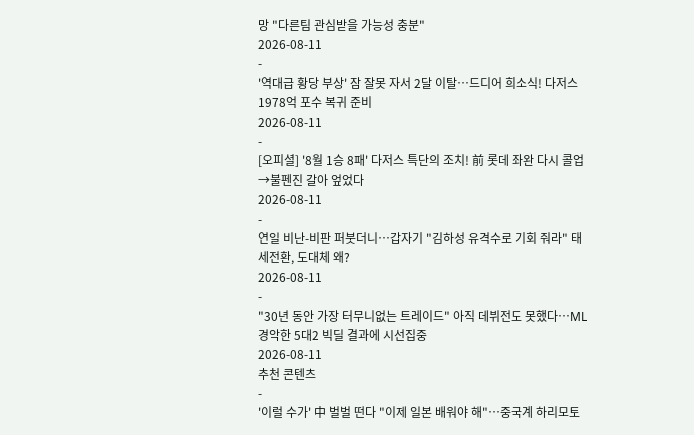망 "다른팀 관심받을 가능성 충분"
2026-08-11
-
'역대급 황당 부상' 잠 잘못 자서 2달 이탈…드디어 희소식! 다저스 1978억 포수 복귀 준비
2026-08-11
-
[오피셜] '8월 1승 8패' 다저스 특단의 조치! 前 롯데 좌완 다시 콜업→불펜진 갈아 엎었다
2026-08-11
-
연일 비난-비판 퍼붓더니…갑자기 "김하성 유격수로 기회 줘라" 태세전환, 도대체 왜?
2026-08-11
-
"30년 동안 가장 터무니없는 트레이드" 아직 데뷔전도 못했다…ML 경악한 5대2 빅딜 결과에 시선집중
2026-08-11
추천 콘텐츠
-
'이럴 수가' 中 벌벌 떤다 "이제 일본 배워야 해"…중국계 하리모토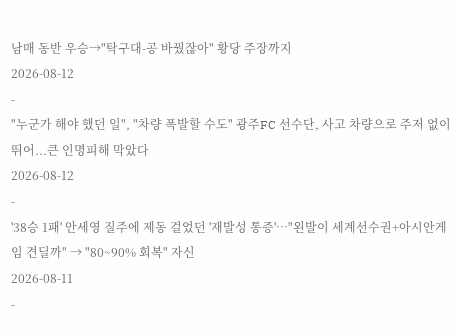남매 동반 우승→"탁구대-공 바꿨잖아" 황당 주장까지
2026-08-12
-
"누군가 해야 했던 일", "차량 폭발할 수도" 광주FC 선수단, 사고 차량으로 주저 없이 뛰어...큰 인명피해 막았다
2026-08-12
-
'38승 1패' 안세영 질주에 제동 걸었던 '재발성 통증'…"왼발이 세계선수권+아시안게임 견딜까" → "80~90% 회복" 자신
2026-08-11
-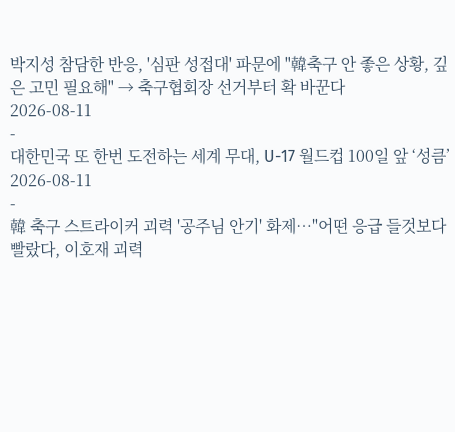박지성 참담한 반응, '심판 성접대' 파문에 "韓축구 안 좋은 상황, 깊은 고민 필요해" → 축구협회장 선거부터 확 바꾼다
2026-08-11
-
대한민국 또 한번 도전하는 세계 무대, U-17 월드컵 100일 앞 ‘성큼’
2026-08-11
-
韓 축구 스트라이커 괴력 '공주님 안기' 화제…"어떤 응급 들것보다 빨랐다, 이호재 괴력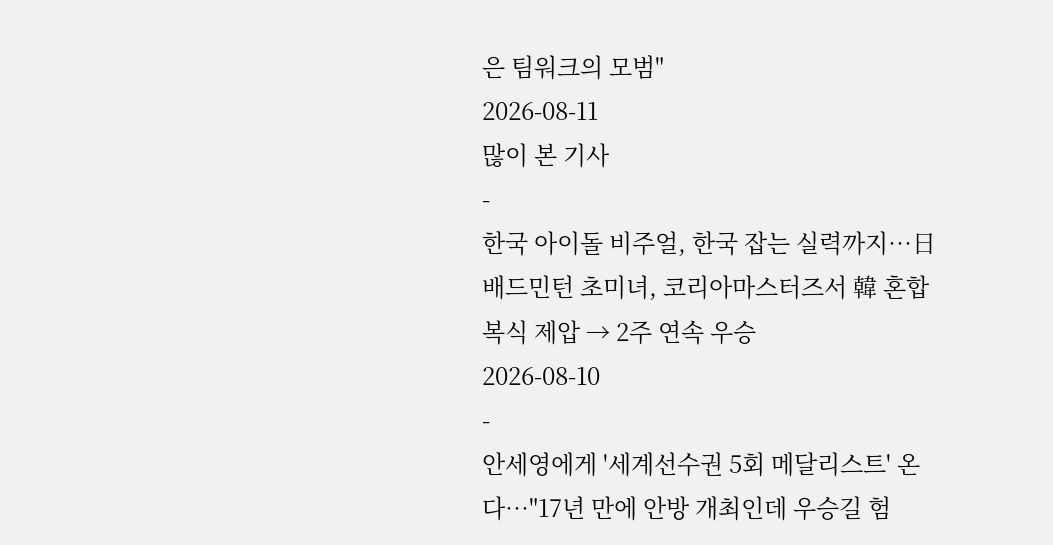은 팀워크의 모범"
2026-08-11
많이 본 기사
-
한국 아이돌 비주얼, 한국 잡는 실력까지…日 배드민턴 초미녀, 코리아마스터즈서 韓 혼합복식 제압 → 2주 연속 우승
2026-08-10
-
안세영에게 '세계선수권 5회 메달리스트' 온다…"17년 만에 안방 개최인데 우승길 험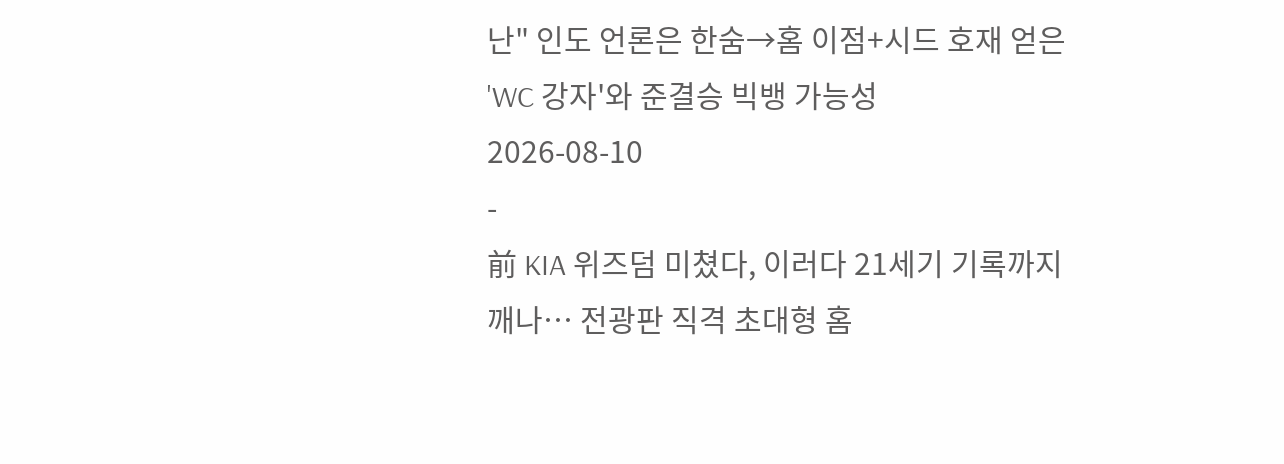난" 인도 언론은 한숨→홈 이점+시드 호재 얻은 'WC 강자'와 준결승 빅뱅 가능성
2026-08-10
-
前 KIA 위즈덤 미쳤다, 이러다 21세기 기록까지 깨나… 전광판 직격 초대형 홈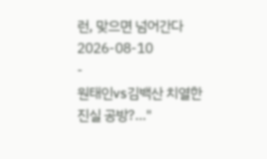런, 맞으면 넘어간다
2026-08-10
-
원태인vs김백산 치열한 진실 공방?…"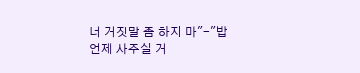너 거짓말 좀 하지 마"-"밥 언제 사주실 거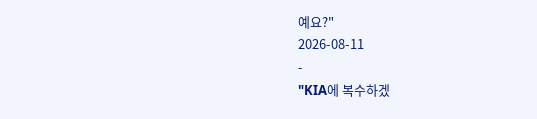예요?"
2026-08-11
-
"KIA에 복수하겠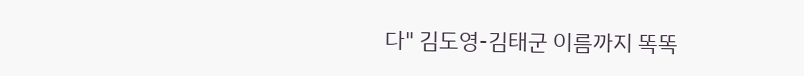다" 김도영-김태군 이름까지 똑똑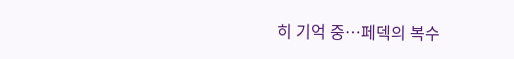히 기억 중…페덱의 복수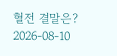혈전 결말은?
2026-08-10